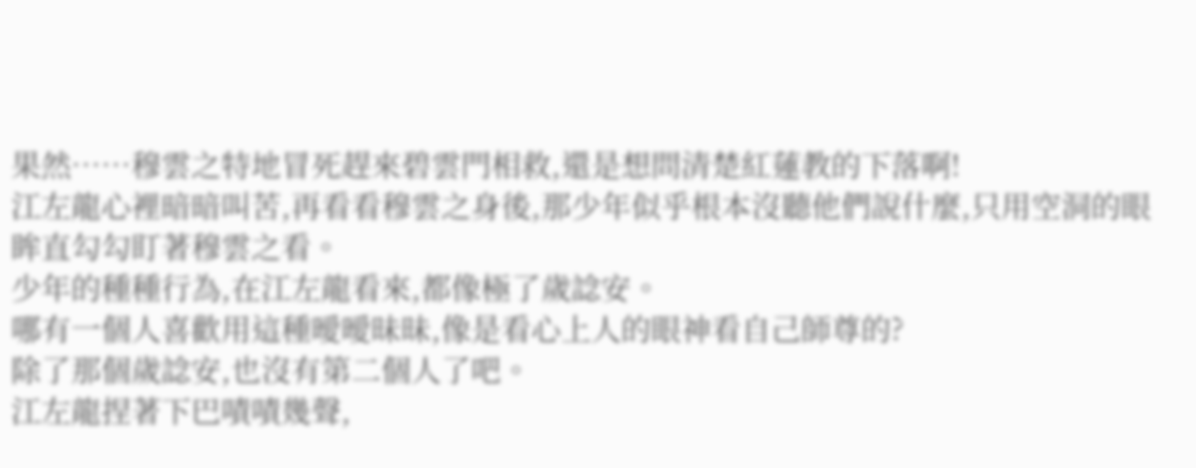果然……穆雲之特地冒死趕來碧雲門相救,還是想問清楚紅蓮教的下落啊!
江左龍心裡暗暗叫苦,再看看穆雲之身後,那少年似乎根本沒聽他們說什麼,只用空洞的眼眸直勾勾盯著穆雲之看。
少年的種種行為,在江左龍看來,都像極了歲諗安。
哪有一個人喜歡用這種曖曖昧昧,像是看心上人的眼神看自己師尊的?
除了那個歲諗安,也沒有第二個人了吧。
江左龍捏著下巴嘖嘖幾聲,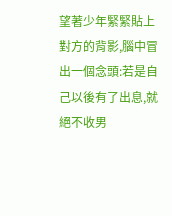望著少年緊緊貼上對方的背影,腦中冒出一個念頭:若是自己以後有了出息,就絕不收男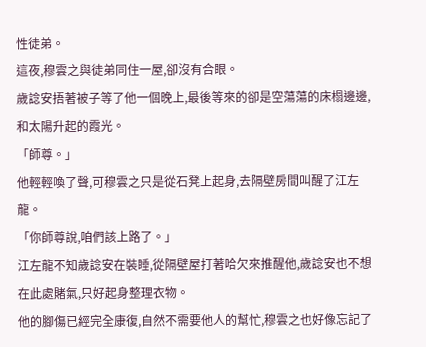性徒弟。
這夜,穆雲之與徒弟同住一屋,卻沒有合眼。
歲諗安捂著被子等了他一個晚上,最後等來的卻是空蕩蕩的床榻邊邊,和太陽升起的霞光。
「師尊。」
他輕輕喚了聲,可穆雲之只是從石凳上起身,去隔壁房間叫醒了江左龍。
「你師尊說,咱們該上路了。」
江左龍不知歲諗安在裝睡,從隔壁屋打著哈欠來推醒他,歲諗安也不想在此處賭氣,只好起身整理衣物。
他的腳傷已經完全康復,自然不需要他人的幫忙,穆雲之也好像忘記了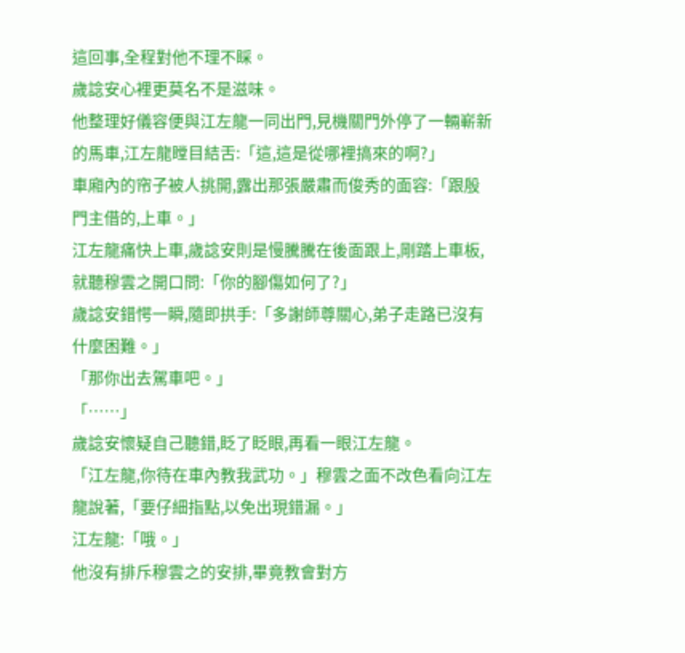這回事,全程對他不理不睬。
歲諗安心裡更莫名不是滋味。
他整理好儀容便與江左龍一同出門,見機關門外停了一輛嶄新的馬車,江左龍瞠目結舌:「這,這是從哪裡搞來的啊?」
車廂內的帘子被人挑開,露出那張嚴肅而俊秀的面容:「跟殷門主借的,上車。」
江左龍痛快上車,歲諗安則是慢騰騰在後面跟上,剛踏上車板,就聽穆雲之開口問:「你的腳傷如何了?」
歲諗安錯愕一瞬,隨即拱手:「多謝師尊關心,弟子走路已沒有什麼困難。」
「那你出去駕車吧。」
「……」
歲諗安懷疑自己聽錯,眨了眨眼,再看一眼江左龍。
「江左龍,你待在車內教我武功。」穆雲之面不改色看向江左龍說著,「要仔細指點,以免出現錯漏。」
江左龍:「哦。」
他沒有排斥穆雲之的安排,畢竟教會對方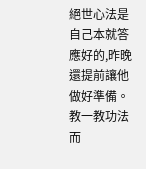絕世心法是自己本就答應好的,昨晚還提前讓他做好準備。
教一教功法而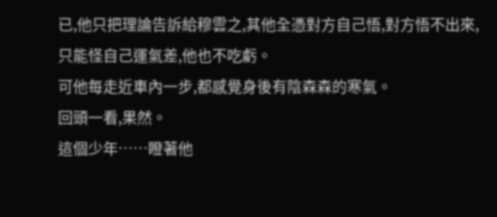已,他只把理論告訴給穆雲之,其他全憑對方自己悟,對方悟不出來,只能怪自己運氣差,他也不吃虧。
可他每走近車內一步,都感覺身後有陰森森的寒氣。
回頭一看,果然。
這個少年……瞪著他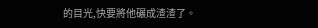的目光,快要將他碾成渣渣了。